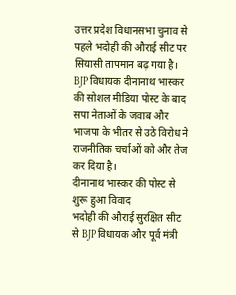उत्तर प्रदेश विधानसभा चुनाव से पहले भदोही की औराई सीट पर सियासी तापमान बढ़ गया है। BJP विधायक दीनानाथ भास्कर की सोशल मीडिया पोस्ट के बाद सपा नेताओं के जवाब और भाजपा के भीतर से उठे विरोध ने राजनीतिक चर्चाओं को और तेज कर दिया है।
दीनानाथ भास्कर की पोस्ट से शुरू हुआ विवाद
भदोही की औराई सुरक्षित सीट से BJP विधायक और पूर्व मंत्री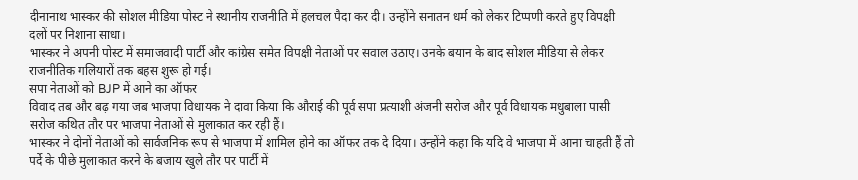दीनानाथ भास्कर की सोशल मीडिया पोस्ट ने स्थानीय राजनीति में हलचल पैदा कर दी। उन्होंने सनातन धर्म को लेकर टिप्पणी करते हुए विपक्षी दलों पर निशाना साधा।
भास्कर ने अपनी पोस्ट में समाजवादी पार्टी और कांग्रेस समेत विपक्षी नेताओं पर सवाल उठाए। उनके बयान के बाद सोशल मीडिया से लेकर राजनीतिक गलियारों तक बहस शुरू हो गई।
सपा नेताओं को BJP में आने का ऑफर
विवाद तब और बढ़ गया जब भाजपा विधायक ने दावा किया कि औराई की पूर्व सपा प्रत्याशी अंजनी सरोज और पूर्व विधायक मधुबाला पासी सरोज कथित तौर पर भाजपा नेताओं से मुलाकात कर रही हैं।
भास्कर ने दोनों नेताओं को सार्वजनिक रूप से भाजपा में शामिल होने का ऑफर तक दे दिया। उन्होंने कहा कि यदि वे भाजपा में आना चाहती हैं तो पर्दे के पीछे मुलाकात करने के बजाय खुले तौर पर पार्टी में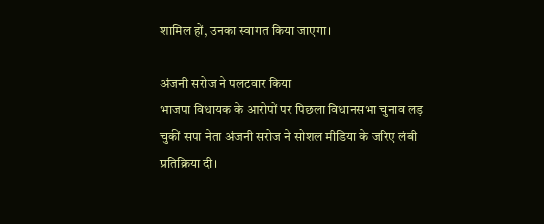शामिल हों, उनका स्वागत किया जाएगा।

अंजनी सरोज ने पलटवार किया
भाजपा विधायक के आरोपों पर पिछला विधानसभा चुनाव लड़ चुकीं सपा नेता अंजनी सरोज ने सोशल मीडिया के जरिए लंबी प्रतिक्रिया दी।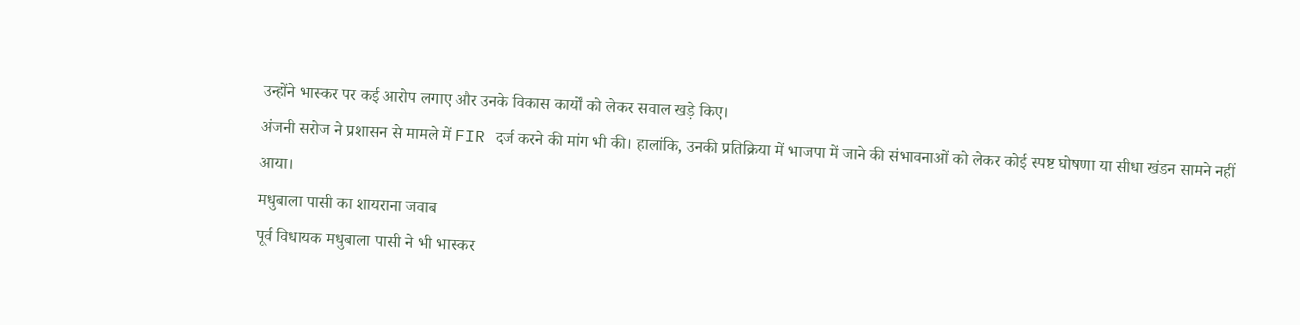उन्होंने भास्कर पर कई आरोप लगाए और उनके विकास कार्यों को लेकर सवाल खड़े किए।
अंजनी सरोज ने प्रशासन से मामले में FIR दर्ज करने की मांग भी की। हालांकि, उनकी प्रतिक्रिया में भाजपा में जाने की संभावनाओं को लेकर कोई स्पष्ट घोषणा या सीधा खंडन सामने नहीं आया।
मधुबाला पासी का शायराना जवाब
पूर्व विधायक मधुबाला पासी ने भी भास्कर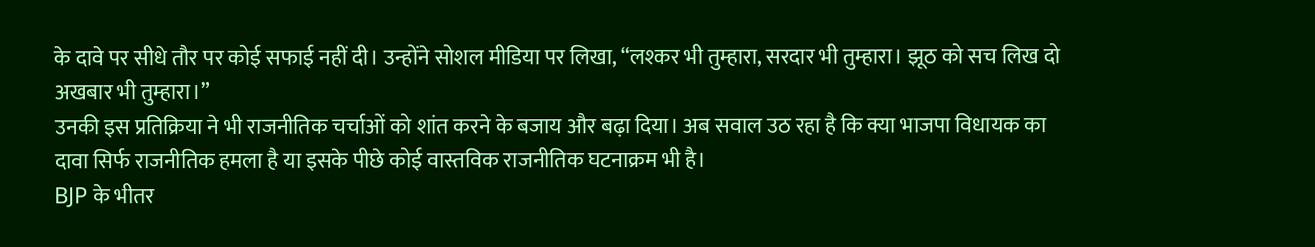के दावे पर सीधे तौर पर कोई सफाई नहीं दी। उन्होंने सोशल मीडिया पर लिखा, “लश्कर भी तुम्हारा, सरदार भी तुम्हारा। झूठ को सच लिख दो अखबार भी तुम्हारा।”
उनकी इस प्रतिक्रिया ने भी राजनीतिक चर्चाओं को शांत करने के बजाय और बढ़ा दिया। अब सवाल उठ रहा है कि क्या भाजपा विधायक का दावा सिर्फ राजनीतिक हमला है या इसके पीछे कोई वास्तविक राजनीतिक घटनाक्रम भी है।
BJP के भीतर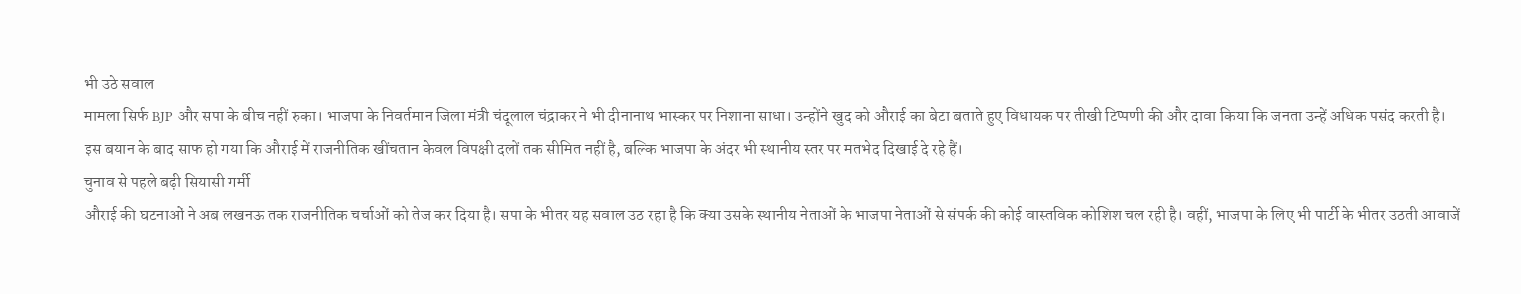भी उठे सवाल
मामला सिर्फ BJP और सपा के बीच नहीं रुका। भाजपा के निवर्तमान जिला मंत्री चंदूलाल चंद्राकर ने भी दीनानाथ भास्कर पर निशाना साधा। उन्होंने खुद को औराई का बेटा बताते हुए विधायक पर तीखी टिप्पणी की और दावा किया कि जनता उन्हें अधिक पसंद करती है।
इस बयान के बाद साफ हो गया कि औराई में राजनीतिक खींचतान केवल विपक्षी दलों तक सीमित नहीं है, बल्कि भाजपा के अंदर भी स्थानीय स्तर पर मतभेद दिखाई दे रहे हैं।
चुनाव से पहले बढ़ी सियासी गर्मी
औराई की घटनाओं ने अब लखनऊ तक राजनीतिक चर्चाओं को तेज कर दिया है। सपा के भीतर यह सवाल उठ रहा है कि क्या उसके स्थानीय नेताओं के भाजपा नेताओं से संपर्क की कोई वास्तविक कोशिश चल रही है। वहीं, भाजपा के लिए भी पार्टी के भीतर उठती आवाजें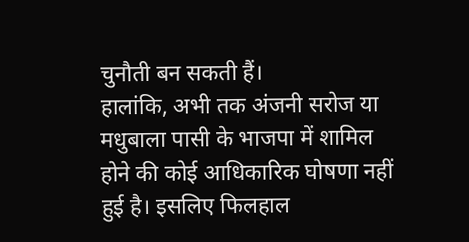चुनौती बन सकती हैं।
हालांकि, अभी तक अंजनी सरोज या मधुबाला पासी के भाजपा में शामिल होने की कोई आधिकारिक घोषणा नहीं हुई है। इसलिए फिलहाल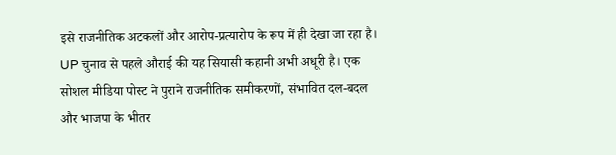इसे राजनीतिक अटकलों और आरोप-प्रत्यारोप के रूप में ही देखा जा रहा है।
UP चुनाव से पहले औराई की यह सियासी कहानी अभी अधूरी है। एक सोशल मीडिया पोस्ट ने पुराने राजनीतिक समीकरणों, संभावित दल-बदल और भाजपा के भीतर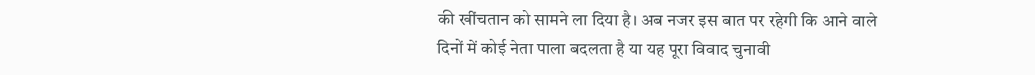की खींचतान को सामने ला दिया है। अब नजर इस बात पर रहेगी कि आने वाले दिनों में कोई नेता पाला बदलता है या यह पूरा विवाद चुनावी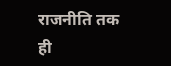राजनीति तक ही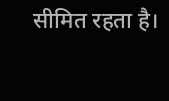सीमित रहता है।